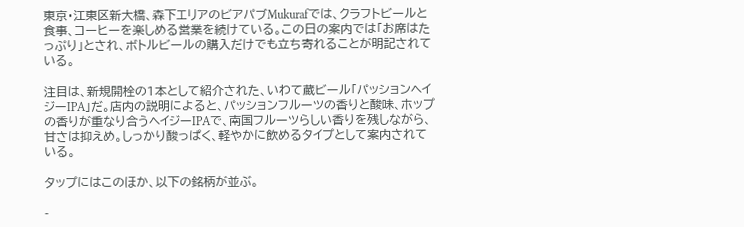東京・江東区新大橋、森下エリアのビアパブMukurafでは、クラフトビールと食事、コーヒーを楽しめる営業を続けている。この日の案内では「お席はたっぷり」とされ、ボトルビールの購入だけでも立ち寄れることが明記されている。

注目は、新規開栓の1本として紹介された、いわて蔵ビール「パッションヘイジーIPA」だ。店内の説明によると、パッションフルーツの香りと酸味、ホップの香りが重なり合うヘイジーIPAで、南国フルーツらしい香りを残しながら、甘さは抑えめ。しっかり酸っぱく、軽やかに飲めるタイプとして案内されている。

タップにはこのほか、以下の銘柄が並ぶ。

-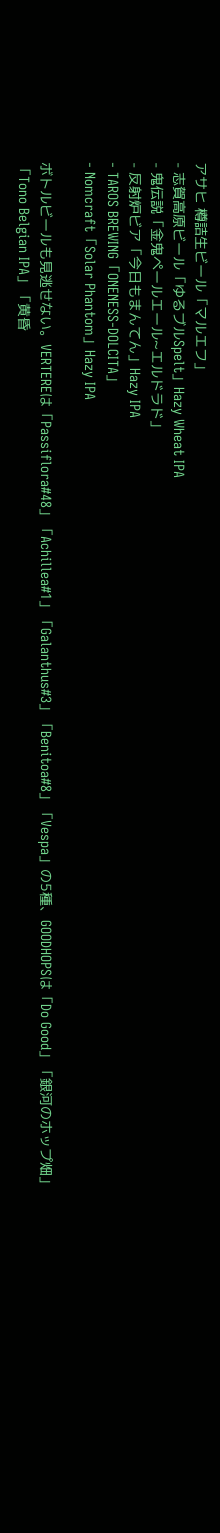アサヒ 樽詰生ビール「マルエフ」
- 志賀高原ビール「ゆるブルSpelt」Hazy Wheat IPA
- 鬼伝説「金鬼ペールエール~エルドラド」
- 反射炉ビア「今日もまんてん」Hazy IPA
- TAROS BREWING「ONENESS-DOLCITA」
- Nomcraft「Solar Phantom」Hazy IPA

ボトルビールも見逃せない。VERTEREは「Passiflora#48」「Achillea#1」「Galanthus#3」「Benitoa#8」「Vespa」の5種、GOODHOPSは「Do Good」「銀河のホップ畑」「Tono Belgian IPA」「黄昏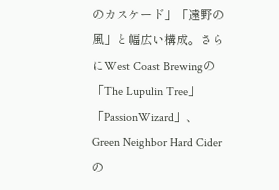のカスケード」「遠野の風」と幅広い構成。さらにWest Coast Brewingの「The Lupulin Tree」「PassionWizard」、Green Neighbor Hard Ciderの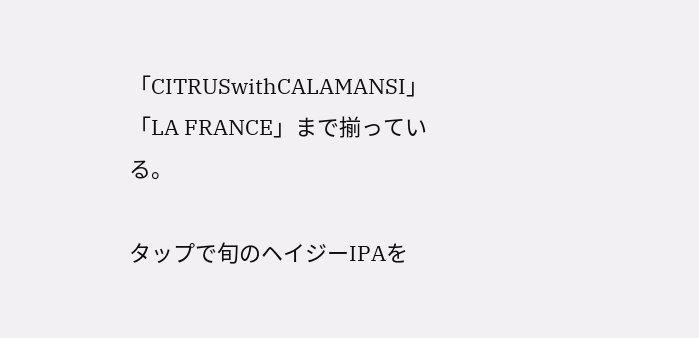「CITRUSwithCALAMANSI」「LA FRANCE」まで揃っている。

タップで旬のヘイジーIPAを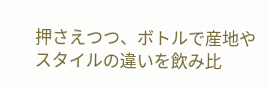押さえつつ、ボトルで産地やスタイルの違いを飲み比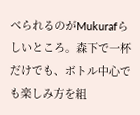べられるのがMukurafらしいところ。森下で一杯だけでも、ボトル中心でも楽しみ方を組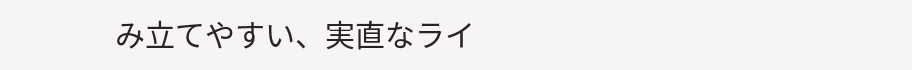み立てやすい、実直なライ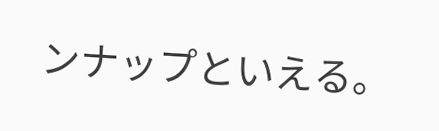ンナップといえる。